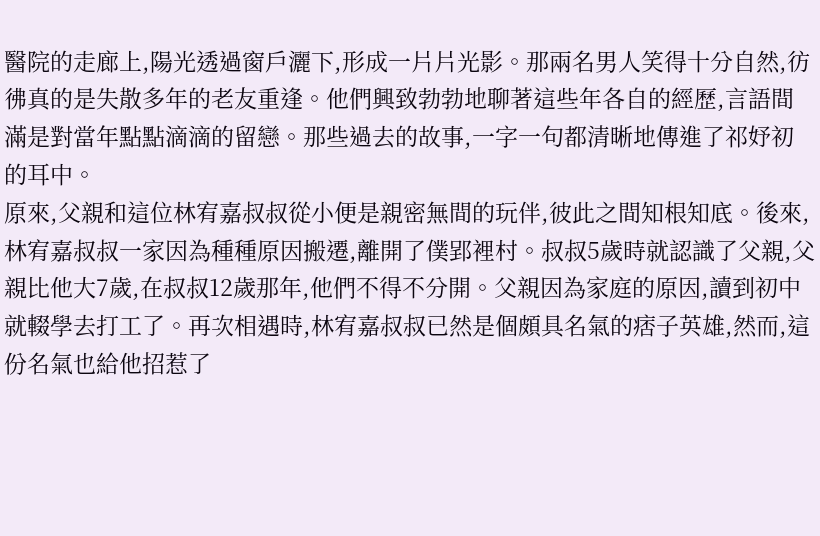醫院的走廊上,陽光透過窗戶灑下,形成一片片光影。那兩名男人笑得十分自然,彷彿真的是失散多年的老友重逢。他們興致勃勃地聊著這些年各自的經歷,言語間滿是對當年點點滴滴的留戀。那些過去的故事,一字一句都清晰地傳進了祁妤初的耳中。
原來,父親和這位林宥嘉叔叔從小便是親密無間的玩伴,彼此之間知根知底。後來,林宥嘉叔叔一家因為種種原因搬遷,離開了僕郢裡村。叔叔5歲時就認識了父親,父親比他大7歲,在叔叔12歲那年,他們不得不分開。父親因為家庭的原因,讀到初中就輟學去打工了。再次相遇時,林宥嘉叔叔已然是個頗具名氣的痞子英雄,然而,這份名氣也給他招惹了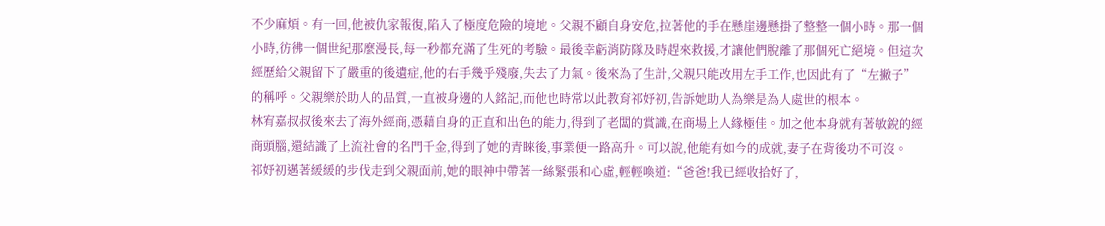不少麻煩。有一回,他被仇家報復,陷入了極度危險的境地。父親不顧自身安危,拉著他的手在懸崖邊懸掛了整整一個小時。那一個小時,彷彿一個世紀那麼漫長,每一秒都充滿了生死的考驗。最後幸虧消防隊及時趕來救援,才讓他們脫離了那個死亡絕境。但這次經歷給父親留下了嚴重的後遺症,他的右手幾乎殘廢,失去了力氣。後來為了生計,父親只能改用左手工作,也因此有了“左撇子”的稱呼。父親樂於助人的品質,一直被身邊的人銘記,而他也時常以此教育祁妤初,告訴她助人為樂是為人處世的根本。
林宥嘉叔叔後來去了海外經商,憑藉自身的正直和出色的能力,得到了老闆的賞識,在商場上人緣極佳。加之他本身就有著敏銳的經商頭腦,還結識了上流社會的名門千金,得到了她的青睞後,事業便一路高升。可以說,他能有如今的成就,妻子在背後功不可沒。
祁妤初邁著緩緩的步伐走到父親面前,她的眼神中帶著一絲緊張和心虛,輕輕喚道:“爸爸!我已經收拾好了,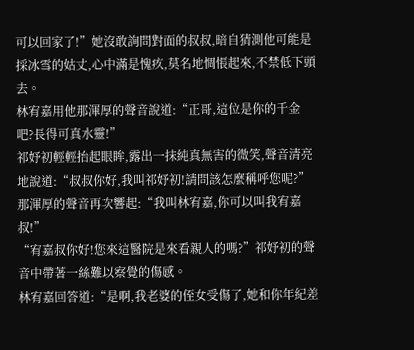可以回家了!”她沒敢詢問對面的叔叔,暗自猜測他可能是採冰雪的姑丈,心中滿是愧疚,莫名地惆悵起來,不禁低下頭去。
林宥嘉用他那渾厚的聲音說道:“正哥,這位是你的千金吧?長得可真水靈!”
祁妤初輕輕抬起眼眸,露出一抹純真無害的微笑,聲音清亮地說道:“叔叔你好,我叫祁妤初!請問該怎麼稱呼您呢?”
那渾厚的聲音再次響起:“我叫林宥嘉,你可以叫我宥嘉叔!”
“宥嘉叔你好!您來這醫院是來看親人的嗎?”祁妤初的聲音中帶著一絲難以察覺的傷感。
林宥嘉回答道:“是啊,我老婆的侄女受傷了,她和你年紀差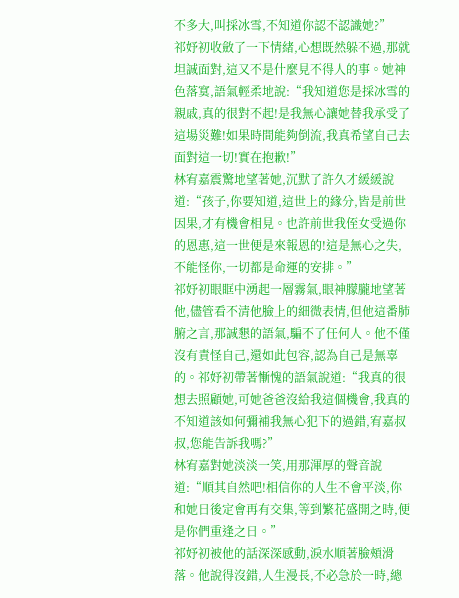不多大,叫採冰雪,不知道你認不認識她?”
祁妤初收斂了一下情緒,心想既然躲不過,那就坦誠面對,這又不是什麼見不得人的事。她神色落寞,語氣輕柔地說:“我知道您是採冰雪的親戚,真的很對不起!是我無心讓她替我承受了這場災難!如果時間能夠倒流,我真希望自己去面對這一切!實在抱歉!”
林宥嘉震驚地望著她,沉默了許久才緩緩說道:“孩子,你要知道,這世上的緣分,皆是前世因果,才有機會相見。也許前世我侄女受過你的恩惠,這一世便是來報恩的!這是無心之失,不能怪你,一切都是命運的安排。”
祁妤初眼眶中湧起一層霧氣,眼神朦朧地望著他,儘管看不清他臉上的細微表情,但他這番肺腑之言,那誠懇的語氣,騙不了任何人。他不僅沒有責怪自己,還如此包容,認為自己是無辜的。祁妤初帶著慚愧的語氣說道:“我真的很想去照顧她,可她爸爸沒給我這個機會,我真的不知道該如何彌補我無心犯下的過錯,宥嘉叔叔,您能告訴我嗎?”
林宥嘉對她淡淡一笑,用那渾厚的聲音說道:“順其自然吧!相信你的人生不會平淡,你和她日後定會再有交集,等到繁花盛開之時,便是你們重逢之日。”
祁妤初被他的話深深感動,淚水順著臉頰滑落。他說得沒錯,人生漫長,不必急於一時,總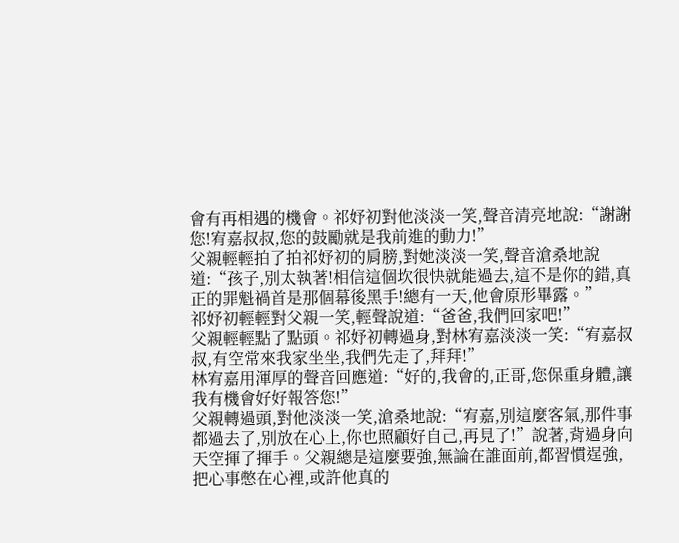會有再相遇的機會。祁妤初對他淡淡一笑,聲音清亮地說:“謝謝您!宥嘉叔叔,您的鼓勵就是我前進的動力!”
父親輕輕拍了拍祁妤初的肩膀,對她淡淡一笑,聲音滄桑地說道:“孩子,別太執著!相信這個坎很快就能過去,這不是你的錯,真正的罪魁禍首是那個幕後黑手!總有一天,他會原形畢露。”
祁妤初輕輕對父親一笑,輕聲說道:“爸爸,我們回家吧!”
父親輕輕點了點頭。祁妤初轉過身,對林宥嘉淡淡一笑:“宥嘉叔叔,有空常來我家坐坐,我們先走了,拜拜!”
林宥嘉用渾厚的聲音回應道:“好的,我會的,正哥,您保重身體,讓我有機會好好報答您!”
父親轉過頭,對他淡淡一笑,滄桑地說:“宥嘉,別這麼客氣,那件事都過去了,別放在心上,你也照顧好自己,再見了!”說著,背過身向天空揮了揮手。父親總是這麼要強,無論在誰面前,都習慣逞強,把心事憋在心裡,或許他真的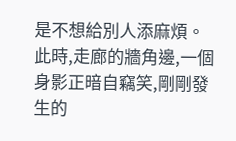是不想給別人添麻煩。
此時,走廊的牆角邊,一個身影正暗自竊笑,剛剛發生的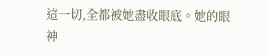這一切,全都被她盡收眼底。她的眼神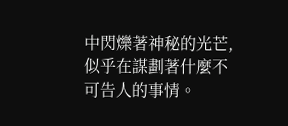中閃爍著神秘的光芒,似乎在謀劃著什麼不可告人的事情。